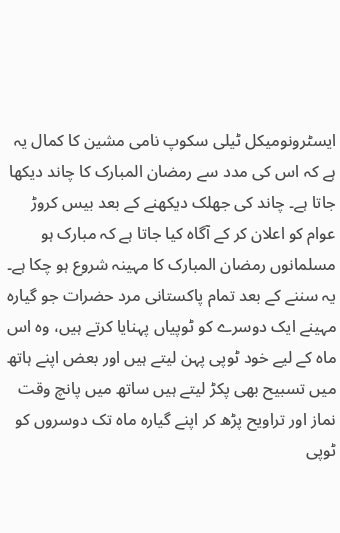ایسٹرونومیکل ٹیلی سکوپ نامی مشین کا کمال یہ ہے کہ اس کی مدد سے رمضان المبارک کا چاند دیکھا جاتا ہے۔ چاند کی جھلک دیکھنے کے بعد بیس کروڑ عوام کو اعلان کر کے آگاہ کیا جاتا ہے کہ مبارک ہو مسلمانوں رمضان المبارک کا مہینہ شروع ہو چکا ہے۔
یہ سننے کے بعد تمام پاکستانی مرد حضرات جو گیارہ مہینے ایک دوسرے کو ٹوپیاں پہنایا کرتے ہیں، وہ اس ماہ کے لیے خود ٹوپی پہن لیتے ہیں اور بعض اپنے ہاتھ میں تسبیح بھی پکڑ لیتے ہیں ساتھ میں پانچ وقت نماز اور تراویح پڑھ کر اپنے گیارہ ماہ تک دوسروں کو ٹوپی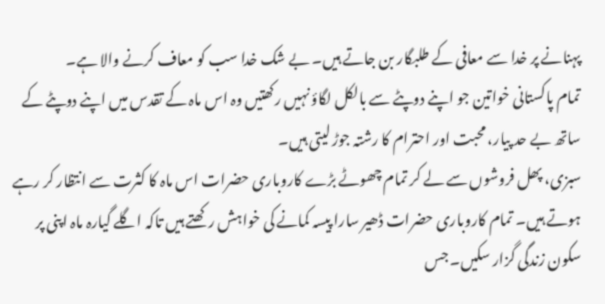پہنانے پر خدا سے معافی کے طلبگار بن جاتے ہیں۔ بے شک خدا سب کو معاف کرنے والا ہے۔
تمام پاکستانی خواتین جو اپنے دوپٹے سے بالکل لگاؤ نہیں رکھتیں وہ اس ماہ کے تقدس میں اپنے دوپٹے کے ساتھ بے حد پیار، محبت اور احترام کا رشتہ جوڑ لیتی ہیں۔
سبزی، پھل فروشوں سے لے کر تمام چھوٹے بڑے کاروباری حضرات اس ماہ کا کثرت سے انتظار کر رہے ہوتے ہیں۔ تمام کاروباری حضرات ڈھیر سارا پیسہ کمانے کی خواہش رکھتے ہیں تاکہ اگلے گیارہ ماہ اپنی پر سکون زندگی گزار سکیں۔ جس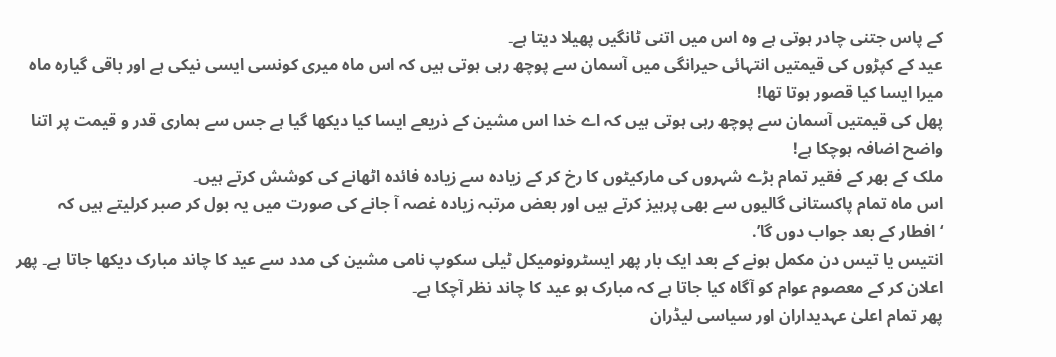کے پاس جتنی چادر ہوتی ہے وہ اس میں اتنی ٹانگیں پھیلا دیتا ہے۔
عید کے کپڑوں کی قیمتیں انتہائی حیرانگی میں آسمان سے پوچھ رہی ہوتی ہیں کہ اس ماہ میری کونسی ایسی نیکی ہے اور باقی گیارہ ماہ میرا ایسا کیا قصور ہوتا تھا!
پھل کی قیمتیں آسمان سے پوچھ رہی ہوتی ہیں کہ اے خدا اس مشین کے ذریعے ایسا کیا دیکھا گیا ہے جس سے ہماری قدر و قیمت پر اتنا واضح اضافہ ہوچکا ہے!
ملک کے بھر کے فقیر تمام بڑے شہروں کی مارکیٹوں کا رخ کر کے زیادہ سے زیادہ فائدہ اٹھانے کی کوشش کرتے ہیں۔
اس ماہ تمام پاکستانی گالیوں سے بھی پرہیز کرتے ہیں اور بعض مرتبہ زیادہ غصہ آ جانے کی صورت میں یہ بول کر صبر کرلیتے ہیں کہ ‘افطار کے بعد جواب دوں گا’.
انتیس یا تیس دن مکمل ہونے کے بعد ایک بار پھر ایسٹرونومیکل ٹیلی سکوپ نامی مشین کی مدد سے عید کا چاند مبارک دیکھا جاتا ہے۔ پھر اعلان کر کے معصوم عوام کو آگاہ کیا جاتا ہے کہ مبارک ہو عید کا چاند نظر آچکا ہے۔
پھر تمام اعلیٰ عہدیداران اور سیاسی لیڈران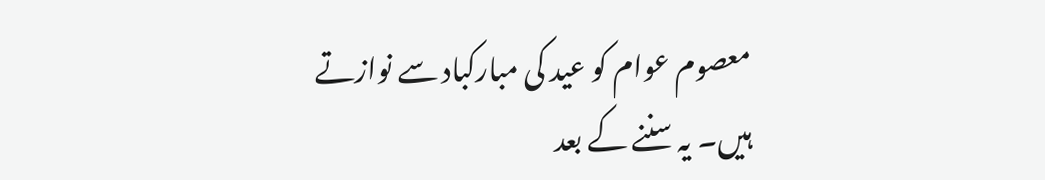معصوم عوام کو عید کی مبارکباد سے نوازتے ہیں۔ یہ سننے کے بعد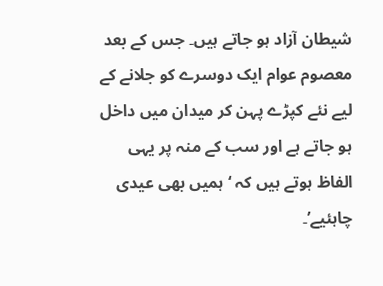شیطان آزاد ہو جاتے ہیں۔ جس کے بعد معصوم عوام ایک دوسرے کو جلانے کے لیے نئے کپڑے پہن کر میدان میں داخل ہو جاتے ہے اور سب کے منہ پر یہی الفاظ ہوتے ہیں کہ ‘ہمیں بھی عیدی چاہئیے’۔